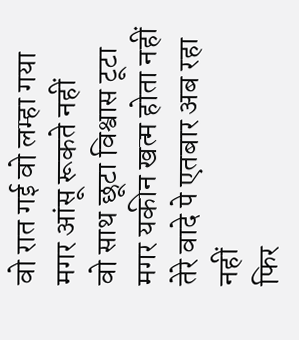वो रात गई वो लम्हा गया
मगर आंसू रूकते नहीं
वो साथ छूटा विश्वास टूटा
मगर यकीन खत्म होता नहीं
तेरे वादे पे एतबार अब रहा नहीं
फिर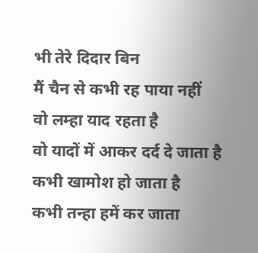भी तेरे दिदार बिन
मैं चैन से कभी रह पाया नहीं
वो लम्हा याद रहता है
वो यादों में आकर दर्द दे जाता है
कभी खामोश हो जाता है
कभी तन्हा हमें कर जाता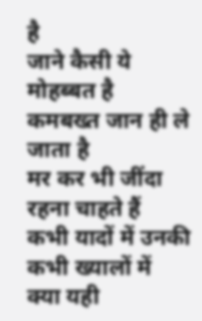है
जाने कैसी ये मोहब्बत है
कमबख्त जान ही ले जाता है
मर कर भी जींदा रहना चाहते हैं
कभी यादों में उनकी
कभी ख्यालों में
क्या यही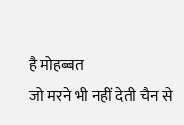है मोहब्बत
जो मरने भी नहीं देती चैन से